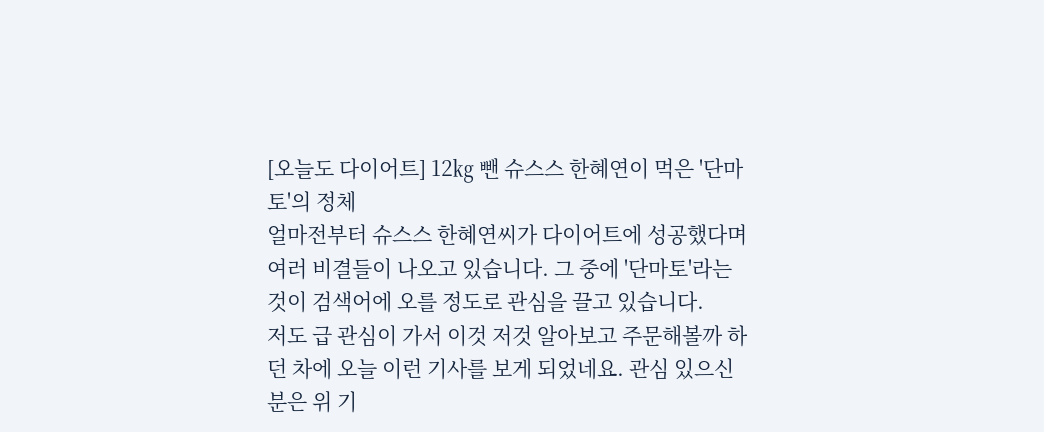[오늘도 다이어트] 12㎏ 뺀 슈스스 한혜연이 먹은 '단마토'의 정체
얼마전부터 슈스스 한혜연씨가 다이어트에 성공했다며 여러 비결들이 나오고 있습니다. 그 중에 '단마토'라는 것이 검색어에 오를 정도로 관심을 끌고 있습니다.
저도 급 관심이 가서 이것 저것 알아보고 주문해볼까 하던 차에 오늘 이런 기사를 보게 되었네요. 관심 있으신 분은 위 기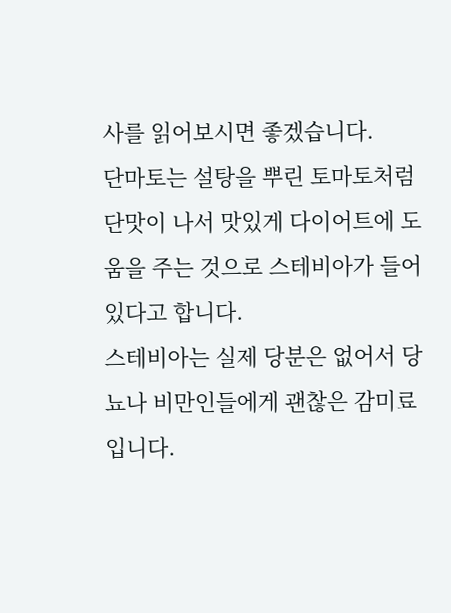사를 읽어보시면 좋겠습니다.
단마토는 설탕을 뿌린 토마토처럼 단맛이 나서 맛있게 다이어트에 도움을 주는 것으로 스테비아가 들어있다고 합니다.
스테비아는 실제 당분은 없어서 당뇨나 비만인들에게 괜찮은 감미료입니다.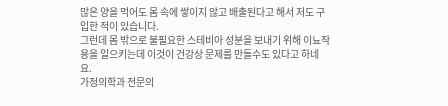많은 양을 먹어도 몸 속에 쌓이지 않고 배출된다고 해서 저도 구입한 적이 있습니다.
그런데 몸 밖으로 불필요한 스테비아 성분을 보내기 위해 이뇨작용을 일으키는데 이것이 건강상 문제를 만들수도 있다고 하네요.
가정의학과 전문의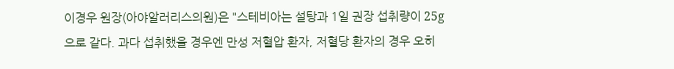이경우 원장(아야알러리스의원)은 "스테비아는 설탕과 1일 권장 섭취량이 25g으로 같다. 과다 섭취했을 경우엔 만성 저혈압 환자, 저혈당 환자의 경우 오히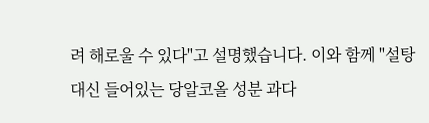려 해로울 수 있다"고 설명했습니다. 이와 함께 "설탕 대신 들어있는 당알코올 성분 과다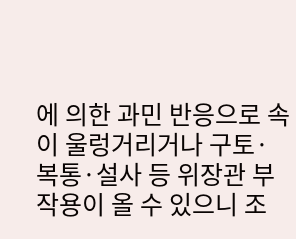에 의한 과민 반응으로 속이 울렁거리거나 구토·복통·설사 등 위장관 부작용이 올 수 있으니 조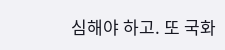심해야 하고. 또 국화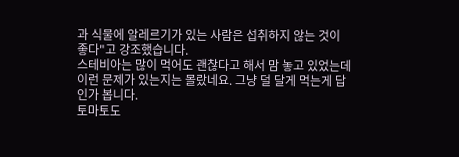과 식물에 알레르기가 있는 사람은 섭취하지 않는 것이 좋다"고 강조했습니다.
스테비아는 많이 먹어도 괜찮다고 해서 맘 놓고 있었는데 이런 문제가 있는지는 몰랐네요. 그냥 덜 달게 먹는게 답인가 봅니다.
토마토도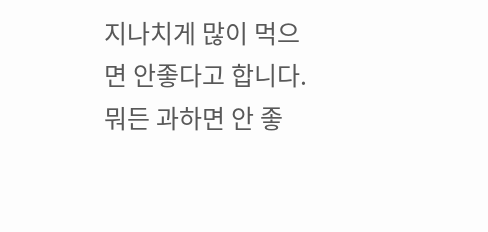지나치게 많이 먹으면 안좋다고 합니다. 뭐든 과하면 안 좋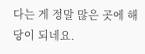다는 게 정말 많은 곳에 해당이 되네요.